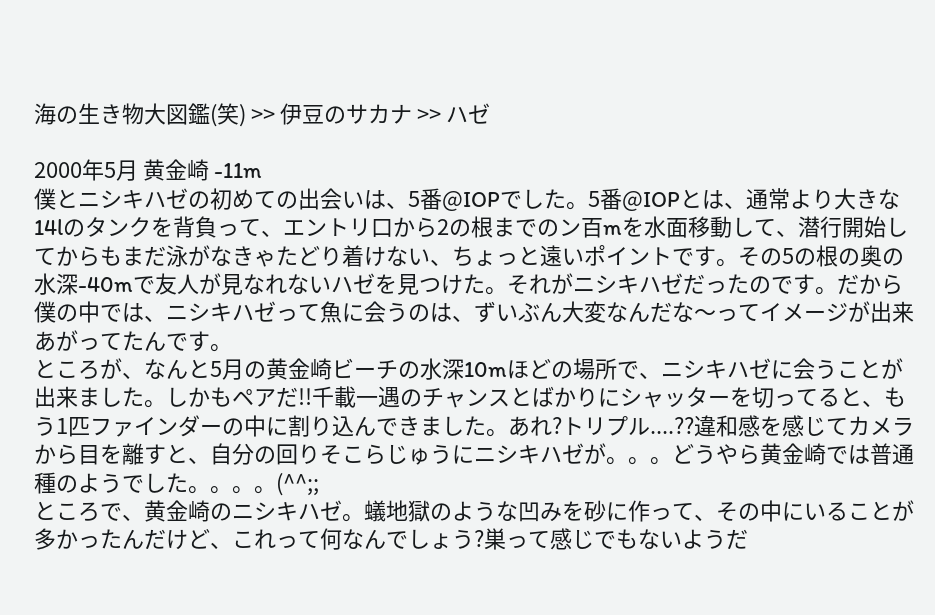海の生き物大図鑑(笑) >> 伊豆のサカナ >> ハゼ

2000年5月 黄金崎 -11m
僕とニシキハゼの初めての出会いは、5番@IOPでした。5番@IOPとは、通常より大きな14lのタンクを背負って、エントリ口から2の根までのン百mを水面移動して、潜行開始してからもまだ泳がなきゃたどり着けない、ちょっと遠いポイントです。その5の根の奥の水深-40mで友人が見なれないハゼを見つけた。それがニシキハゼだったのです。だから僕の中では、ニシキハゼって魚に会うのは、ずいぶん大変なんだな〜ってイメージが出来あがってたんです。
ところが、なんと5月の黄金崎ビーチの水深10mほどの場所で、ニシキハゼに会うことが出来ました。しかもペアだ!!千載一遇のチャンスとばかりにシャッターを切ってると、もう1匹ファインダーの中に割り込んできました。あれ?トリプル....??違和感を感じてカメラから目を離すと、自分の回りそこらじゅうにニシキハゼが。。。どうやら黄金崎では普通種のようでした。。。。(^^;;
ところで、黄金崎のニシキハゼ。蟻地獄のような凹みを砂に作って、その中にいることが多かったんだけど、これって何なんでしょう?巣って感じでもないようだ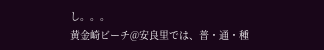し。。。
黄金崎ビーチ@安良里では、普・通・種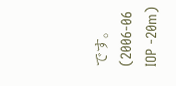です。
(2006-06 IOP -20m)